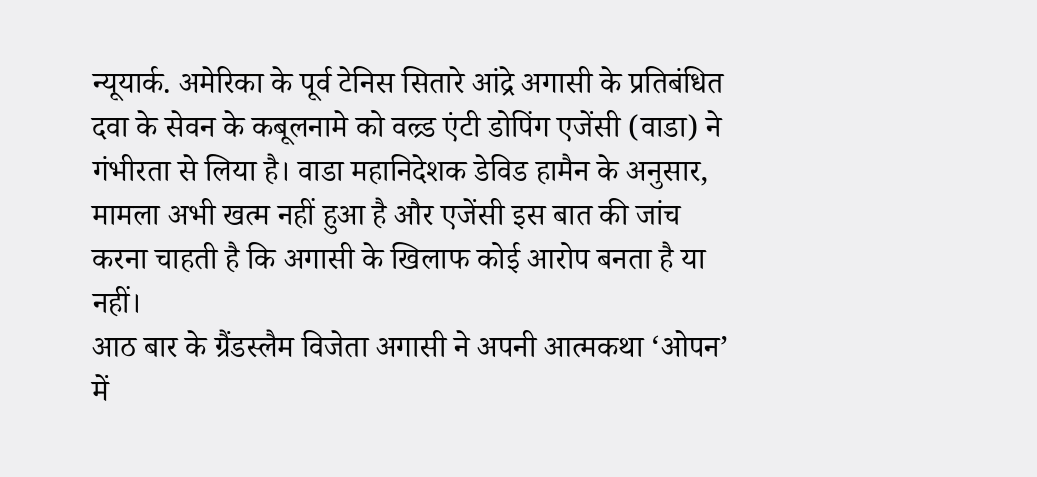न्यूयार्क. अमेरिका के पूर्व टेनिस सितारे आंद्रे अगासी के प्रतिबंधित दवा के सेवन के कबूलनामे को वल्र्ड एंटी डोपिंग एजेंसी (वाडा) ने गंभीरता से लिया है। वाडा महानिदेशक डेविड हामैन के अनुसार, मामला अभी खत्म नहीं हुआ है और एजेंसी इस बात की जांच करना चाहती है कि अगासी के खिलाफ कोई आरोप बनता है या नहीं।
आठ बार के ग्रैंडस्लैम विजेता अगासी ने अपनी आत्मकथा ‘ओपन’ में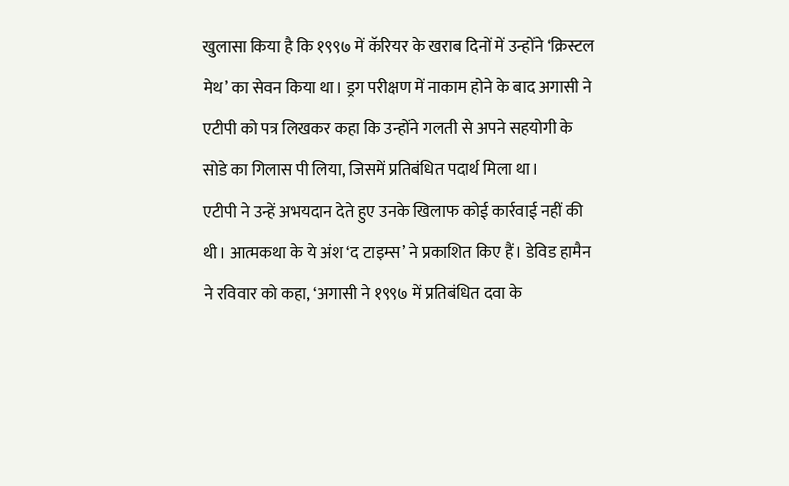खुलासा किया है कि १९९७ में कॅरियर के खराब दिनों में उन्होंने ‘क्रिस्टल मेथ’ का सेवन किया था। ड्रग परीक्षण में नाकाम होने के बाद अगासी ने एटीपी को पत्र लिखकर कहा कि उन्होंने गलती से अपने सहयोगी के सोडे का गिलास पी लिया, जिसमें प्रतिबंधित पदार्थ मिला था।
एटीपी ने उन्हें अभयदान देते हुए उनके खिलाफ कोई कार्रवाई नहीं की थी। आत्मकथा के ये अंश ‘द टाइम्स’ ने प्रकाशित किए हैं। डेविड हामैन ने रविवार को कहा, ‘अगासी ने १९९७ में प्रतिबंधित दवा के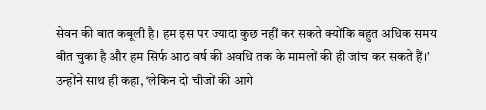सेवन की बात कबूली है। हम इस पर ज्यादा कुछ नहीं कर सकते क्योंकि बहुत अधिक समय बीत चुका है और हम सिर्फ आठ वर्ष की अवधि तक के मामलों की ही जांच कर सकते हैं।’
उन्होंने साथ ही कहा, ‘लेकिन दो चीजों की आगे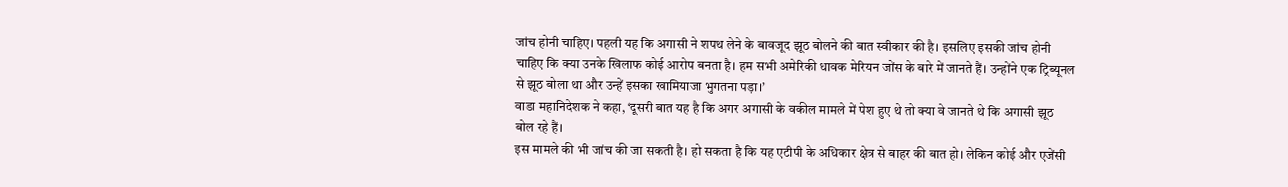जांच होनी चाहिए। पहली यह कि अगासी ने शपथ लेने के बावजूद झूठ बोलने की बात स्वीकार की है। इसलिए इसकी जांच होनी चाहिए कि क्या उनके खिलाफ कोई आरोप बनता है। हम सभी अमेरिकी धावक मेरियन जोंस के बारे में जानते हैं। उन्होंने एक ट्रिब्यूनल से झूठ बोला था और उन्हें इसका खामियाजा भुगतना पड़ा।’
वाडा महानिदेशक ने कहा, ‘दूसरी बात यह है कि अगर अगासी के वकील मामले में पेश हुए थे तो क्या वे जानते थे कि अगासी झूठ बोल रहे हैं।
इस मामले की भी जांच की जा सकती है। हो सकता है कि यह एटीपी के अधिकार क्षेत्र से बाहर की बात हो। लेकिन कोई और एजेंसी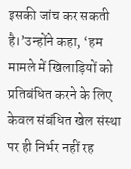इसकी जांच कर सकती है।’उन्होंने कहा, ‘हम मामले में खिलाड़ियों को प्रतिबंधित करने के लिए केवल संबंधित खेल संस्था पर ही निर्भर नहीं रह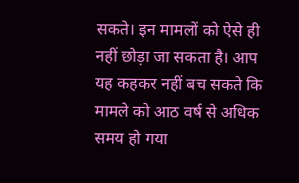सकते। इन मामलों को ऐसे ही नहीं छोड़ा जा सकता है। आप यह कहकर नहीं बच सकते कि मामले को आठ वर्ष से अधिक समय हो गया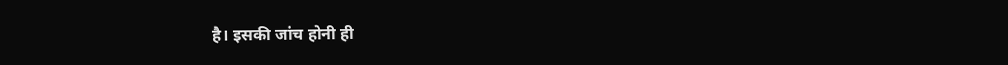है। इसकी जांच होनी ही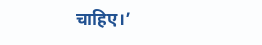चाहिए।’